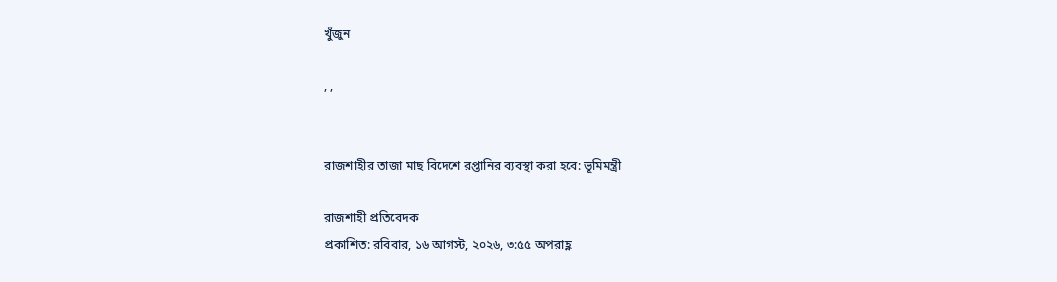খুঁজুন

, ,


রাজশাহীর তাজা মাছ বিদেশে রপ্তানির ব্যবস্থা করা হবে: ভূমিমন্ত্রী

রাজশাহী প্রতিবেদক
প্রকাশিত: রবিবার, ১৬ আগস্ট, ২০২৬, ৩:৫৫ অপরাহ্ণ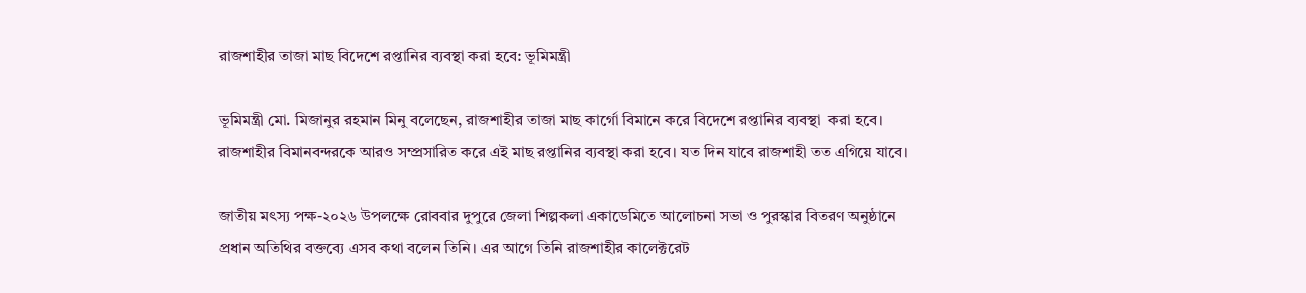রাজশাহীর তাজা মাছ বিদেশে রপ্তানির ব্যবস্থা করা হবে: ভূমিমন্ত্রী

ভূমিমন্ত্রী মো. মিজানুর রহমান মিনু বলেছেন, রাজশাহীর তাজা মাছ কার্গো বিমানে করে বিদেশে রপ্তানির ব্যবস্থা  করা হবে। রাজশাহীর বিমানবন্দরকে আরও সম্প্রসারিত করে এই মাছ রপ্তানির ব্যবস্থা করা হবে। যত দিন যাবে রাজশাহী তত এগিয়ে যাবে।

জাতীয় মৎস্য পক্ষ-২০২৬ উপলক্ষে রোববার দুপুরে জেলা শিল্পকলা একাডেমিতে আলোচনা সভা ও পুরস্কার বিতরণ অনুষ্ঠানে প্রধান অতিথির বক্তব্যে এসব কথা বলেন তিনি। এর আগে তিনি রাজশাহীর কালেক্টরেট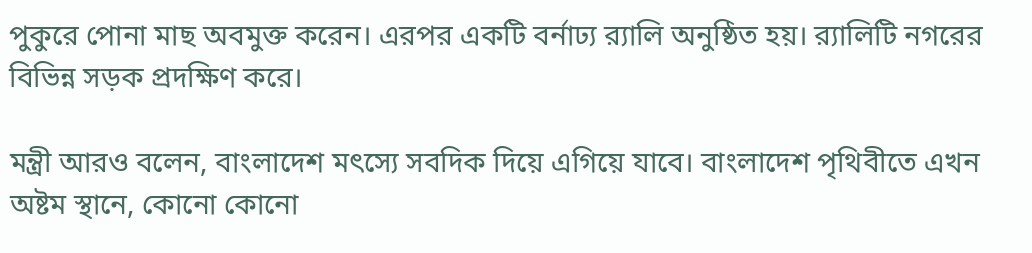পুকুরে পোনা মাছ অবমুক্ত করেন। এরপর একটি বর্নাঢ্য র‍্যালি অনুষ্ঠিত হয়। র‍্যালিটি নগরের বিভিন্ন সড়ক প্রদক্ষিণ করে।

মন্ত্রী আরও বলেন, বাংলাদেশ মৎস্যে সবদিক দিয়ে এগিয়ে যাবে। বাংলাদেশ পৃথিবীতে এখন অষ্টম স্থানে, কোনো কোনো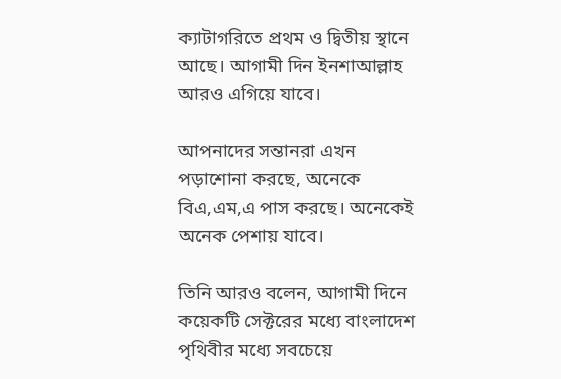ক্যাটাগরিতে প্রথম ও দ্বিতীয় স্থানে আছে। আগামী দিন ইনশাআল্লাহ আরও এগিয়ে যাবে।

আপনাদের সন্তানরা এখন পড়াশোনা করছে, অনেকে বিএ,এম,এ পাস করছে। অনেকেই অনেক পেশায় যাবে।

তিনি আরও বলেন, আগামী দিনে কয়েকটি সেক্টরের মধ্যে বাংলাদেশ পৃথিবীর মধ্যে সবচেয়ে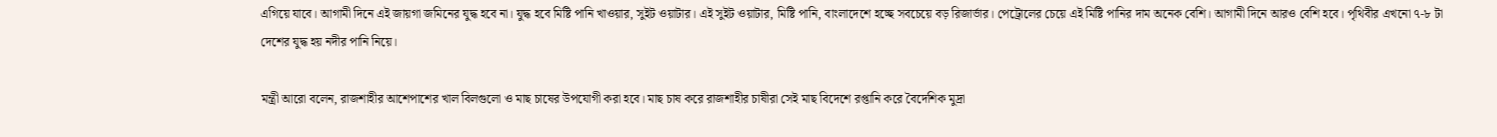এগিয়ে যাবে। আগামী দিনে এই জায়গা জমিনের যুদ্ধ হবে না। যুদ্ধ হবে মিষ্টি পানি খাওয়ার, সুইট ওয়াটার। এই সুইট ওয়াটার, মিষ্টি পানি, বাংলাদেশে হচ্ছে সবচেয়ে বড় রিজার্ভার। পেট্রোলের চেয়ে এই মিষ্টি পানির দাম অনেক বেশি। আগামী দিনে আরও বেশি হবে। পৃথিবীর এখনো ৭-৮ টা দেশের যুদ্ধ হয় নদীর পানি নিয়ে।

মন্ত্রী আরো বলেন, রাজশাহীর আশেপাশের খাল বিলগুলো ও মাছ চাষের উপযোগী করা হবে। মাছ চাষ করে রাজশাহীর চাষীরা সেই মাছ বিদেশে রপ্তানি করে বৈদেশিক মুদ্রা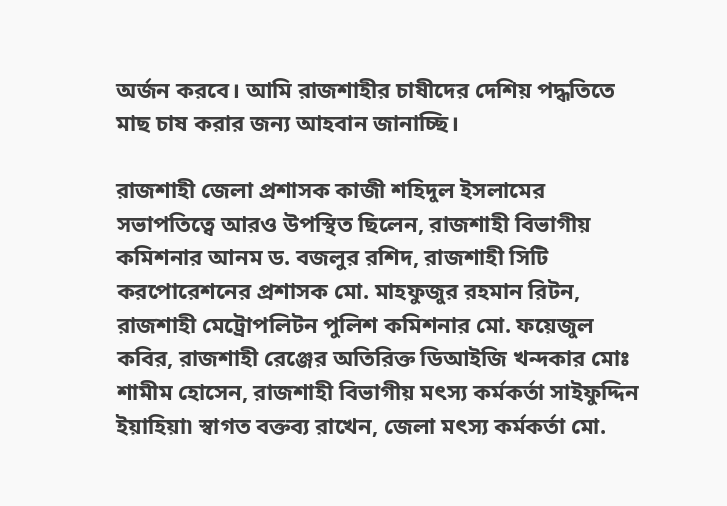অর্জন করবে। আমি রাজশাহীর চাষীদের দেশিয় পদ্ধতিতে মাছ চাষ করার জন্য আহবান জানাচ্ছি।

রাজশাহী জেলা প্রশাসক কাজী শহিদুল ইসলামের সভাপতিত্বে আরও উপস্থিত ছিলেন, রাজশাহী বিভাগীয় কমিশনার আনম ড. বজলুর রশিদ, রাজশাহী সিটি করপোরেশনের প্রশাসক মো. মাহফুজুর রহমান রিটন, রাজশাহী মেট্রোপলিটন পুলিশ কমিশনার মো. ফয়েজুল কবির, রাজশাহী রেঞ্জের অতিরিক্ত ডিআইজি খন্দকার মোঃ শামীম হোসেন, রাজশাহী বিভাগীয় মৎস্য কর্মকর্তা সাইফুদ্দিন ইয়াহিয়া৷ স্বাগত বক্তব্য রাখেন, জেলা মৎস্য কর্মকর্তা মো.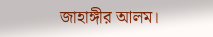জাহাঙ্গীর আলম।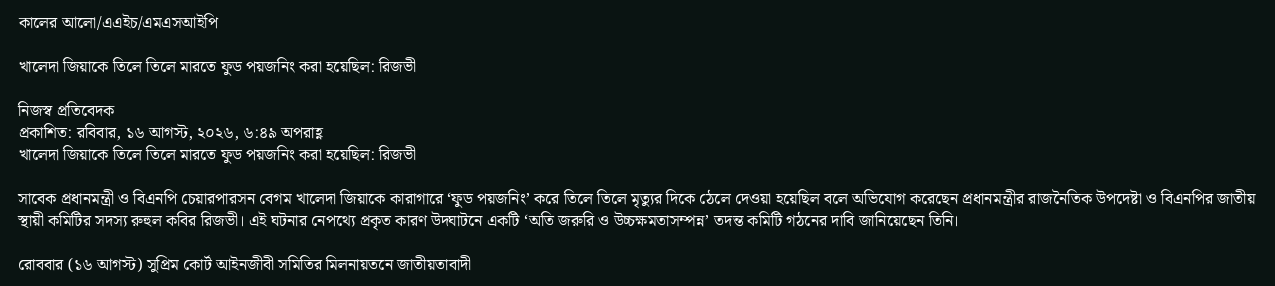কালের আলো/এএইচ/এমএসআইপি

খালেদা জিয়াকে তিলে তিলে মারতে ফুড পয়জনিং করা হয়েছিল: রিজভী

নিজস্ব প্রতিবেদক
প্রকাশিত: রবিবার, ১৬ আগস্ট, ২০২৬, ৬:৪৯ অপরাহ্ণ
খালেদা জিয়াকে তিলে তিলে মারতে ফুড পয়জনিং করা হয়েছিল: রিজভী

সাবেক প্রধানমন্ত্রী ও বিএনপি চেয়ারপারসন বেগম খালেদা জিয়াকে কারাগারে ‘ফুড পয়জনিং’ করে তিলে তিলে মৃত্যুর দিকে ঠেলে দেওয়া হয়েছিল বলে অভিযোগ করেছেন প্রধানমন্ত্রীর রাজনৈতিক উপদেষ্টা ও বিএনপির জাতীয় স্থায়ী কমিটির সদস্য রুহুল কবির রিজভী। এই ঘটনার নেপথ্যে প্রকৃত কারণ উদ্ঘাটনে একটি ‘অতি জরুরি ও উচ্চক্ষমতাসম্পন্ন’ তদন্ত কমিটি গঠনের দাবি জানিয়েছেন তিনি।

রোববার (১৬ আগস্ট) সুপ্রিম কোর্ট আইনজীবী সমিতির মিলনায়তনে জাতীয়তাবাদী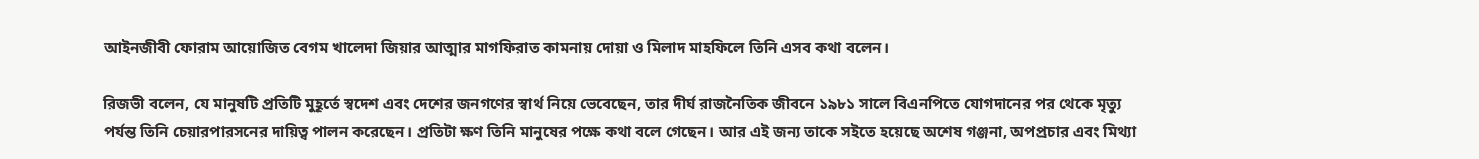আইনজীবী ফোরাম আয়োজিত বেগম খালেদা জিয়ার আত্মার মাগফিরাত কামনায় দোয়া ও মিলাদ মাহফিলে তিনি এসব কথা বলেন।

রিজভী বলেন, যে মানুষটি প্রতিটি মুহূর্তে স্বদেশ এবং দেশের জনগণের স্বার্থ নিয়ে ভেবেছেন, তার দীর্ঘ রাজনৈতিক জীবনে ১৯৮১ সালে বিএনপিতে যোগদানের পর থেকে মৃত্যু পর্যন্ত তিনি চেয়ারপারসনের দায়িত্ব পালন করেছেন। প্রতিটা ক্ষণ তিনি মানুষের পক্ষে কথা বলে গেছেন। আর এই জন্য তাকে সইতে হয়েছে অশেষ গঞ্জনা, অপপ্রচার এবং মিথ্যা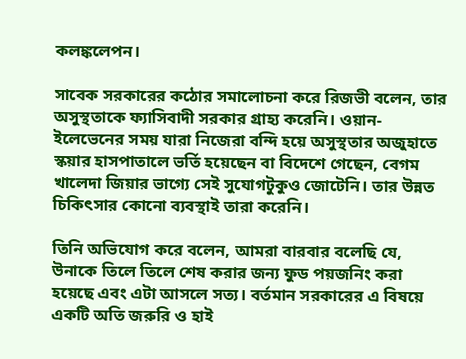কলঙ্কলেপন।

সাবেক সরকারের কঠোর সমালোচনা করে রিজভী বলেন, তার অসুস্থতাকে ফ্যাসিবাদী সরকার গ্রাহ্য করেনি। ওয়ান-ইলেভেনের সময় যারা নিজেরা বন্দি হয়ে অসুস্থতার অজুহাতে স্কয়ার হাসপাতালে ভর্তি হয়েছেন বা বিদেশে গেছেন, বেগম খালেদা জিয়ার ভাগ্যে সেই সুযোগটুকুও জোটেনি। তার উন্নত চিকিৎসার কোনো ব্যবস্থাই তারা করেনি।

তিনি অভিযোগ করে বলেন, আমরা বারবার বলেছি যে, উনাকে তিলে তিলে শেষ করার জন্য ফুড পয়জনিং করা হয়েছে এবং এটা আসলে সত্য। বর্তমান সরকারের এ বিষয়ে একটি অতি জরুরি ও হাই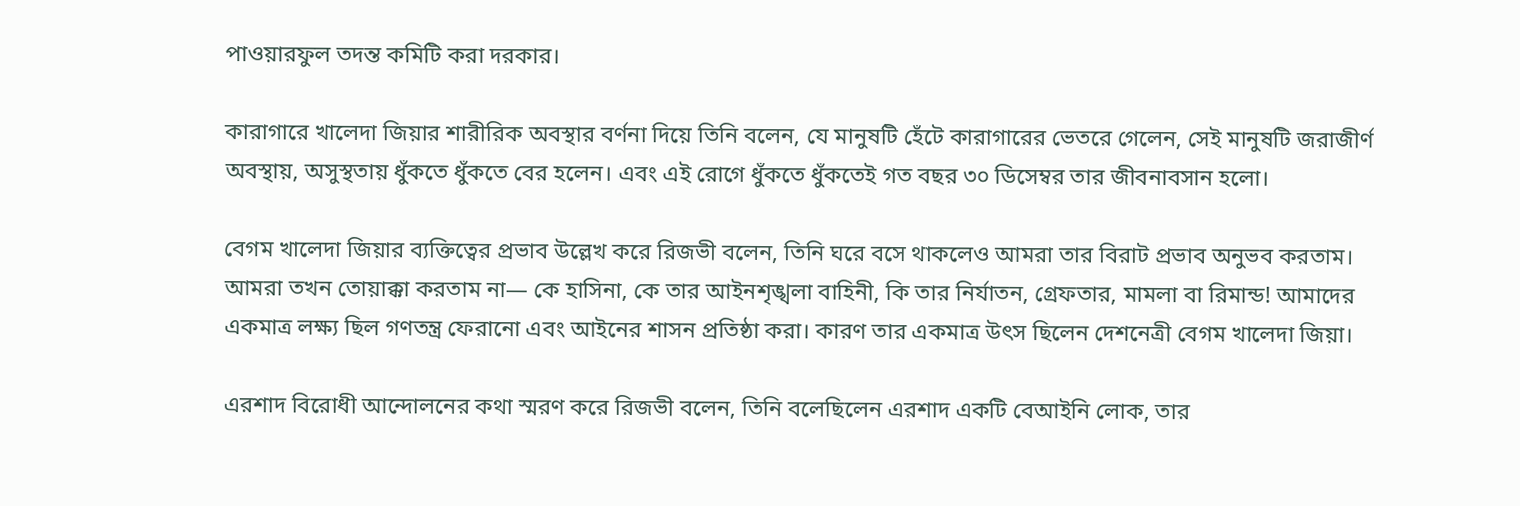পাওয়ারফুল তদন্ত কমিটি করা দরকার।

কারাগারে খালেদা জিয়ার শারীরিক অবস্থার বর্ণনা দিয়ে তিনি বলেন, যে মানুষটি হেঁটে কারাগারের ভেতরে গেলেন, সেই মানুষটি জরাজীর্ণ অবস্থায়, অসুস্থতায় ধুঁকতে ধুঁকতে বের হলেন। এবং এই রোগে ধুঁকতে ধুঁকতেই গত বছর ৩০ ডিসেম্বর তার জীবনাবসান হলো।

বেগম খালেদা জিয়ার ব্যক্তিত্বের প্রভাব উল্লেখ করে রিজভী বলেন, তিনি ঘরে বসে থাকলেও আমরা তার বিরাট প্রভাব অনুভব করতাম। আমরা তখন তোয়াক্কা করতাম না— কে হাসিনা, কে তার আইনশৃঙ্খলা বাহিনী, কি তার নির্যাতন, গ্রেফতার, মামলা বা রিমান্ড! আমাদের একমাত্র লক্ষ্য ছিল গণতন্ত্র ফেরানো এবং আইনের শাসন প্রতিষ্ঠা করা। কারণ তার একমাত্র উৎস ছিলেন দেশনেত্রী বেগম খালেদা জিয়া।

এরশাদ বিরোধী আন্দোলনের কথা স্মরণ করে রিজভী বলেন, তিনি বলেছিলেন এরশাদ একটি বেআইনি লোক, তার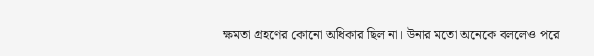ক্ষমতা গ্রহণের কোনো অধিকার ছিল না। উনার মতো অনেকে বললেও পরে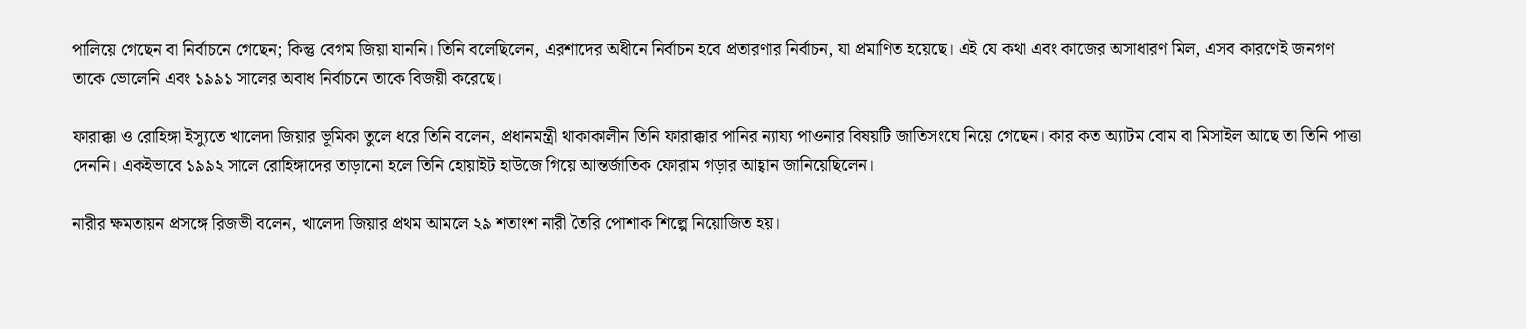পালিয়ে গেছেন বা নির্বাচনে গেছেন; কিন্তু বেগম জিয়া যাননি। তিনি বলেছিলেন, এরশাদের অধীনে নির্বাচন হবে প্রতারণার নির্বাচন, যা প্রমাণিত হয়েছে। এই যে কথা এবং কাজের অসাধারণ মিল, এসব কারণেই জনগণ তাকে ভোলেনি এবং ১৯৯১ সালের অবাধ নির্বাচনে তাকে বিজয়ী করেছে।

ফারাক্কা ও রোহিঙ্গা ইস্যুতে খালেদা জিয়ার ভূমিকা তুলে ধরে তিনি বলেন, প্রধানমন্ত্রী থাকাকালীন তিনি ফারাক্কার পানির ন্যায্য পাওনার বিষয়টি জাতিসংঘে নিয়ে গেছেন। কার কত অ্যাটম বোম বা মিসাইল আছে তা তিনি পাত্তা দেননি। একইভাবে ১৯৯২ সালে রোহিঙ্গাদের তাড়ানো হলে তিনি হোয়াইট হাউজে গিয়ে আন্তর্জাতিক ফোরাম গড়ার আহ্বান জানিয়েছিলেন।

নারীর ক্ষমতায়ন প্রসঙ্গে রিজভী বলেন, খালেদা জিয়ার প্রথম আমলে ২৯ শতাংশ নারী তৈরি পোশাক শিল্পে নিয়োজিত হয়।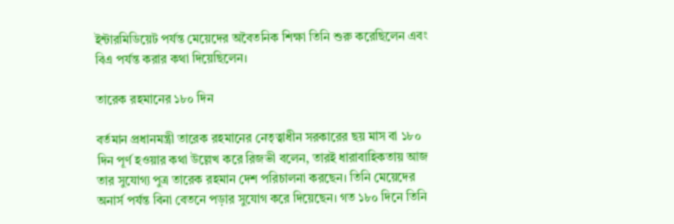ইন্টারমিডিয়েট পর্যন্ত মেয়েদের অবৈতনিক শিক্ষা তিনি শুরু করেছিলেন এবং বিএ পর্যন্ত করার কথা দিয়েছিলেন।

তারেক রহমানের ১৮০ দিন

বর্তমান প্রধানমন্ত্রী তারেক রহমানের নেতৃত্বাধীন সরকারের ছয় মাস বা ১৮০ দিন পূর্ণ হওয়ার কথা উল্লেখ করে রিজভী বলেন, তারই ধারাবাহিকতায় আজ তার সুযোগ্য পুত্র তারেক রহমান দেশ পরিচালনা করছেন। তিনি মেয়েদের অনার্স পর্যন্ত বিনা বেতনে পড়ার সুযোগ করে দিয়েছেন। গত ১৮০ দিনে তিনি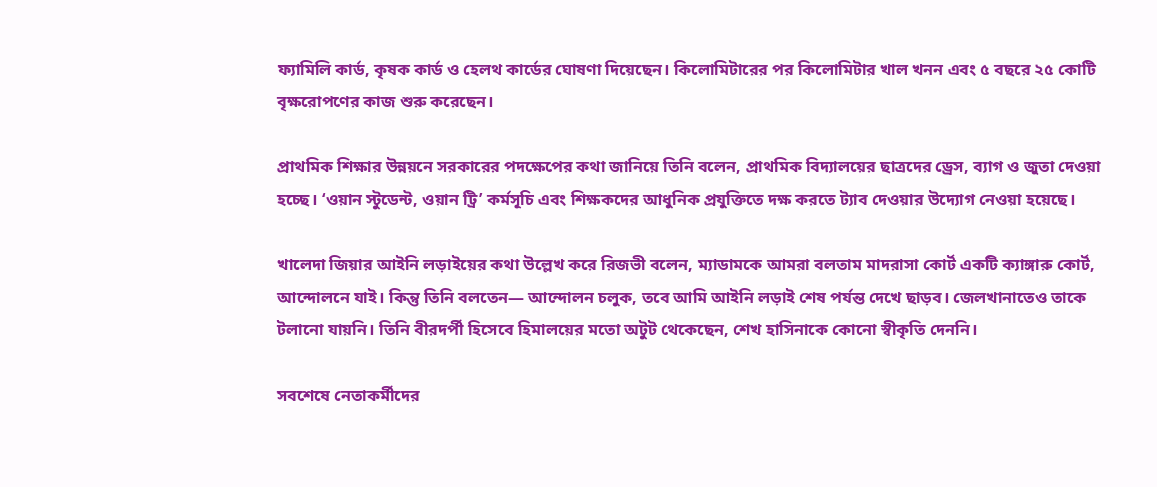ফ্যামিলি কার্ড, কৃষক কার্ড ও হেলথ কার্ডের ঘোষণা দিয়েছেন। কিলোমিটারের পর কিলোমিটার খাল খনন এবং ৫ বছরে ২৫ কোটি বৃক্ষরোপণের কাজ শুরু করেছেন।

প্রাথমিক শিক্ষার উন্নয়নে সরকারের পদক্ষেপের কথা জানিয়ে তিনি বলেন, প্রাথমিক বিদ্যালয়ের ছাত্রদের ড্রেস, ব্যাগ ও জুতা দেওয়া হচ্ছে। ‘ওয়ান স্টুডেন্ট, ওয়ান ট্রি’ কর্মসূচি এবং শিক্ষকদের আধুনিক প্রযুক্তিতে দক্ষ করতে ট্যাব দেওয়ার উদ্যোগ নেওয়া হয়েছে।

খালেদা জিয়ার আইনি লড়াইয়ের কথা উল্লেখ করে রিজভী বলেন, ম্যাডামকে আমরা বলতাম মাদরাসা কোর্ট একটি ক্যাঙ্গারু কোর্ট, আন্দোলনে যাই। কিন্তু তিনি বলতেন— আন্দোলন চলুক, তবে আমি আইনি লড়াই শেষ পর্যন্ত দেখে ছাড়ব। জেলখানাতেও তাকে টলানো যায়নি। তিনি বীরদর্পী হিসেবে হিমালয়ের মতো অটুট থেকেছেন, শেখ হাসিনাকে কোনো স্বীকৃতি দেননি।

সবশেষে নেতাকর্মীদের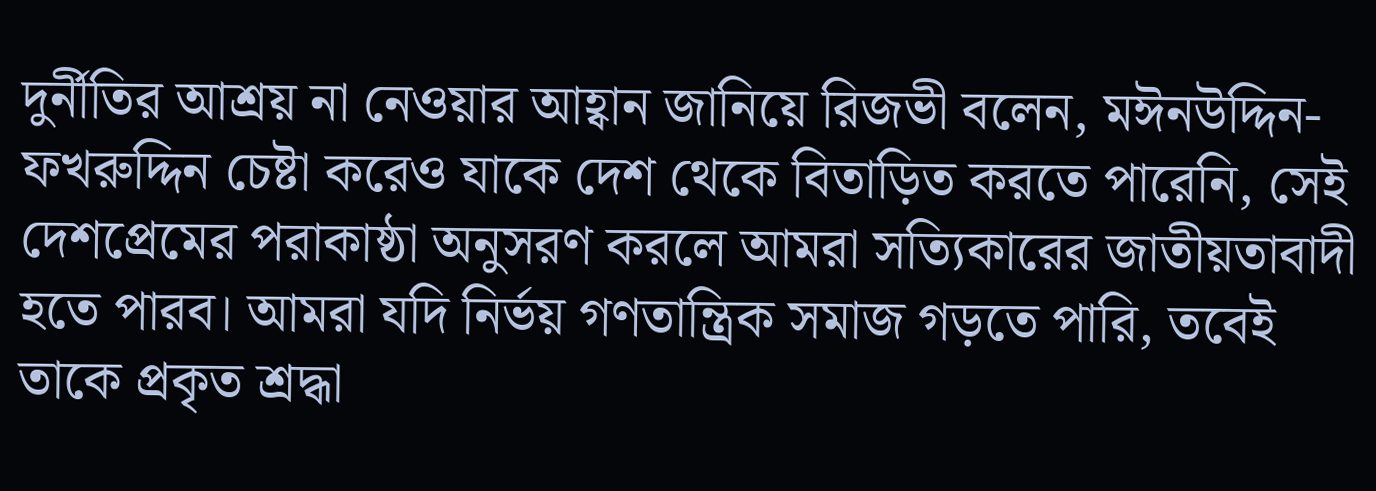দুর্নীতির আশ্রয় না নেওয়ার আহ্বান জানিয়ে রিজভী বলেন, মঈনউদ্দিন-ফখরুদ্দিন চেষ্টা করেও যাকে দেশ থেকে বিতাড়িত করতে পারেনি, সেই দেশপ্রেমের পরাকাষ্ঠা অনুসরণ করলে আমরা সত্যিকারের জাতীয়তাবাদী হতে পারব। আমরা যদি নির্ভয় গণতান্ত্রিক সমাজ গড়তে পারি, তবেই তাকে প্রকৃত শ্রদ্ধা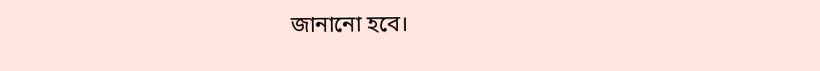জানানো হবে।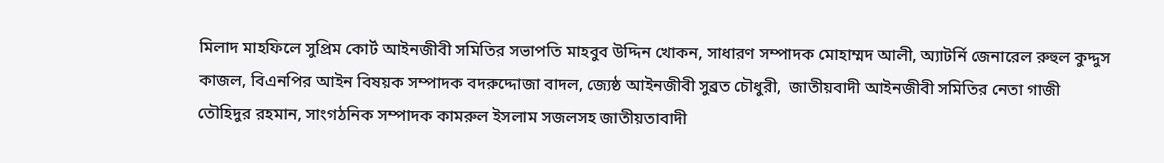মিলাদ মাহফিলে সুপ্রিম কোর্ট আইনজীবী সমিতির সভাপতি মাহবুব উদ্দিন খোকন, সাধারণ সম্পাদক মোহাম্মদ আলী, অ্যাটর্নি জেনারেল রুহুল কুদ্দুস কাজল, বিএনপির আইন বিষয়ক সম্পাদক বদরুদ্দোজা বাদল, জ্যেষ্ঠ আইনজীবী সুব্রত চৌধুরী,  জাতীয়বাদী আইনজীবী সমিতির নেতা গাজী তৌহিদুর রহমান, সাংগঠনিক সম্পাদক কামরুল ইসলাম সজলসহ জাতীয়তাবাদী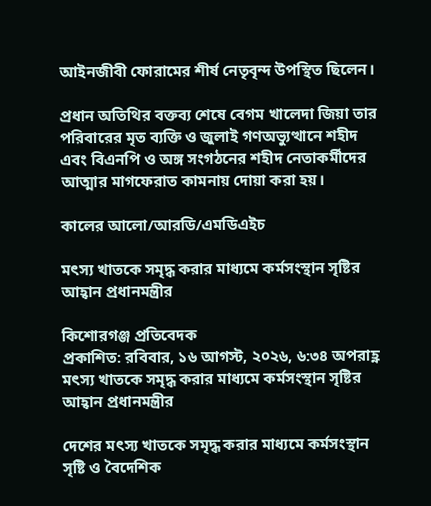আইনজীবী ফোরামের শীর্ষ নেতৃবৃন্দ উপস্থিত ছিলেন।

প্রধান অতিথির বক্তব্য শেষে বেগম খালেদা জিয়া তার পরিবারের মৃত ব্যক্তি ও জুলাই গণঅভ্যুত্থানে শহীদ এবং বিএনপি ও অঙ্গ সংগঠনের শহীদ নেতাকর্মীদের আত্মার মাগফেরাত কামনায় দোয়া করা হয়।

কালের আলো/আরডি/এমডিএইচ

মৎস্য খাতকে সমৃদ্ধ করার মাধ্যমে কর্মসংস্থান সৃষ্টির আহ্বান প্রধানমন্ত্রীর

কিশোরগঞ্জ প্রতিবেদক
প্রকাশিত: রবিবার, ১৬ আগস্ট, ২০২৬, ৬:৩৪ অপরাহ্ণ
মৎস্য খাতকে সমৃদ্ধ করার মাধ্যমে কর্মসংস্থান সৃষ্টির আহ্বান প্রধানমন্ত্রীর

দেশের মৎস্য খাতকে সমৃদ্ধ করার মাধ্যমে কর্মসংস্থান সৃষ্টি ও বৈদেশিক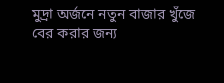মুদ্রা অর্জনে নতুন বাজার খুঁজে বের করার জন্য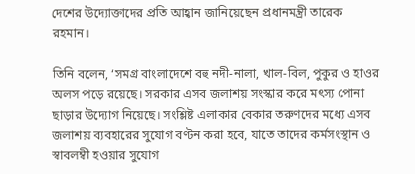দেশের উদ্যোক্তাদের প্রতি আহ্বান জানিয়েছেন প্রধানমন্ত্রী তারেক রহমান।

তিনি বলেন, ‘সমগ্র বাংলাদেশে বহু নদী-নালা, খাল-বিল, পুকুর ও হাওর অলস পড়ে রয়েছে। সরকার এসব জলাশয় সংস্কার করে মৎস্য পোনা ছাড়ার উদ্যোগ নিয়েছে। সংশ্লিষ্ট এলাকার বেকার তরুণদের মধ্যে এসব জলাশয় ব্যবহারের সুযোগ বণ্টন করা হবে, যাতে তাদের কর্মসংস্থান ও স্বাবলম্বী হওয়ার সুযোগ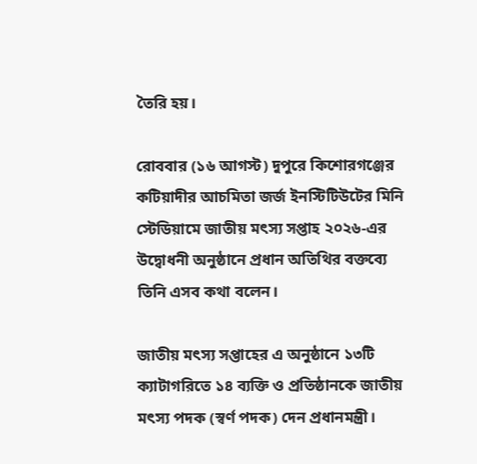তৈরি হয়।

রোববার (১৬ আগস্ট) দুপুরে কিশোরগঞ্জের কটিয়াদীর আচমিতা জর্জ ইনস্টিটিউটের মিনি স্টেডিয়ামে জাতীয় মৎস্য সপ্তাহ ২০২৬-এর উদ্বোধনী অনুষ্ঠানে প্রধান অতিথির বক্তব্যে তিনি এসব কথা বলেন।

জাতীয় মৎস্য সপ্তাহের এ অনুষ্ঠানে ১৩টি ক্যাটাগরিতে ১৪ ব্যক্তি ও প্রতিষ্ঠানকে জাতীয় মৎস্য পদক (স্বর্ণ পদক) দেন প্রধানমন্ত্রী।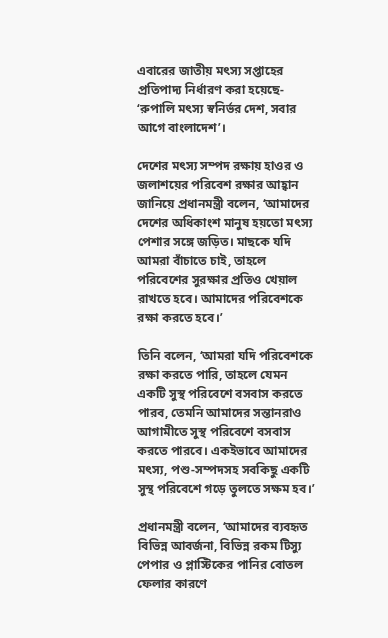এবারের জাতীয় মৎস্য সপ্তাহের প্রতিপাদ্য নির্ধারণ করা হয়েছে- ‘রুপালি মৎস্য স্বনির্ভর দেশ, সবার আগে বাংলাদেশ’।

দেশের মৎস্য সম্পদ রক্ষায় হাওর ও জলাশয়ের পরিবেশ রক্ষার আহ্বান জানিয়ে প্রধানমন্ত্রী বলেন, ‘আমাদের দেশের অধিকাংশ মানুষ হয়তো মৎস্য পেশার সঙ্গে জড়িত। মাছকে যদি আমরা বাঁচাতে চাই, তাহলে পরিবেশের সুরক্ষার প্রতিও খেয়াল রাখতে হবে। আমাদের পরিবেশকে রক্ষা করতে হবে।’

তিনি বলেন, ‘আমরা যদি পরিবেশকে রক্ষা করতে পারি, তাহলে যেমন একটি সুস্থ পরিবেশে বসবাস করতে পারব, তেমনি আমাদের সন্তানরাও আগামীতে সুস্থ পরিবেশে বসবাস করতে পারবে। একইভাবে আমাদের মৎস্য, পশু-সম্পদসহ সবকিছু একটি সুস্থ পরিবেশে গড়ে তুলতে সক্ষম হব।’

প্রধানমন্ত্রী বলেন, ‘আমাদের ব্যবহৃত বিভিন্ন আবর্জনা, বিভিন্ন রকম টিস্যু পেপার ও প্লাস্টিকের পানির বোতল ফেলার কারণে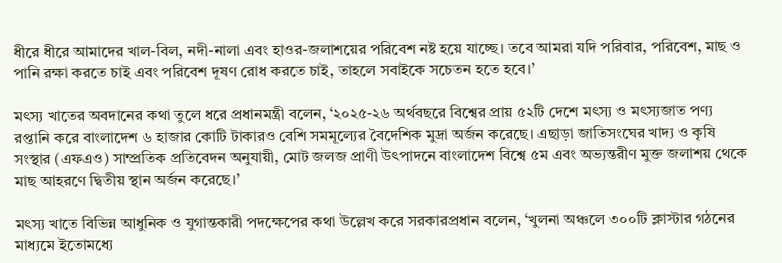ধীরে ধীরে আমাদের খাল-বিল, নদী-নালা এবং হাওর-জলাশয়ের পরিবেশ নষ্ট হয়ে যাচ্ছে। তবে আমরা যদি পরিবার, পরিবেশ, মাছ ও পানি রক্ষা করতে চাই এবং পরিবেশ দূষণ রোধ করতে চাই, তাহলে সবাইকে সচেতন হতে হবে।’

মৎস্য খাতের অবদানের কথা তুলে ধরে প্রধানমন্ত্রী বলেন, ‘২০২৫-২৬ অর্থবছরে বিশ্বের প্রায় ৫২টি দেশে মৎস্য ও মৎস্যজাত পণ্য রপ্তানি করে বাংলাদেশ ৬ হাজার কোটি টাকারও বেশি সমমূল্যের বৈদেশিক মুদ্রা অর্জন করেছে। এছাড়া জাতিসংঘের খাদ্য ও কৃষি সংস্থার (এফএও) সাম্প্রতিক প্রতিবেদন অনুযায়ী, মোট জলজ প্রাণী উৎপাদনে বাংলাদেশ বিশ্বে ৫ম এবং অভ্যন্তরীণ মুক্ত জলাশয় থেকে মাছ আহরণে দ্বিতীয় স্থান অর্জন করেছে।’

মৎস্য খাতে বিভিন্ন আধুনিক ও যুগান্তকারী পদক্ষেপের কথা উল্লেখ করে সরকারপ্রধান বলেন, ‘খুলনা অঞ্চলে ৩০০টি ক্লাস্টার গঠনের মাধ্যমে ইতোমধ্যে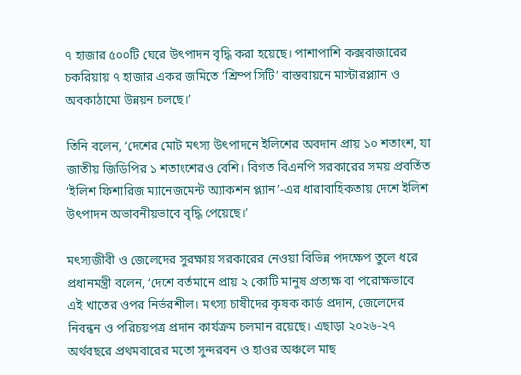৭ হাজার ৫০০টি ঘেরে উৎপাদন বৃদ্ধি করা হয়েছে। পাশাপাশি কক্সবাজারের চকরিয়ায় ৭ হাজার একর জমিতে ‘শ্রিম্প সিটি’ বাস্তবায়নে মাস্টারপ্ল্যান ও অবকাঠামো উন্নয়ন চলছে।’

তিনি বলেন, ‘দেশের মোট মৎস্য উৎপাদনে ইলিশের অবদান প্রায় ১০ শতাংশ, যা জাতীয় জিডিপির ১ শতাংশেরও বেশি। বিগত বিএনপি সরকারের সময় প্রবর্তিত ‘ইলিশ ফিশারিজ ম্যানেজমেন্ট অ্যাকশন প্ল্যান’-এর ধারাবাহিকতায় দেশে ইলিশ উৎপাদন অভাবনীয়ভাবে বৃদ্ধি পেয়েছে।’

মৎস্যজীবী ও জেলেদের সুরক্ষায় সরকারের নেওয়া বিভিন্ন পদক্ষেপ তুলে ধরে প্রধানমন্ত্রী বলেন, ‘দেশে বর্তমানে প্রায় ২ কোটি মানুষ প্রত্যক্ষ বা পরোক্ষভাবে এই খাতের ওপর নির্ভরশীল। মৎস্য চাষীদের কৃষক কার্ড প্রদান, জেলেদের নিবন্ধন ও পরিচয়পত্র প্রদান কার্যক্রম চলমান রয়েছে। এছাড়া ২০২৬-২৭ অর্থবছরে প্রথমবারের মতো সুন্দরবন ও হাওর অঞ্চলে মাছ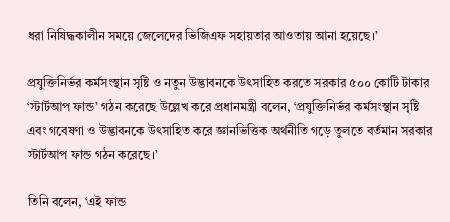ধরা নিষিদ্ধকালীন সময়ে জেলেদের ভিজিএফ সহায়তার আওতায় আনা হয়েছে।’

প্রযুক্তিনির্ভর কর্মসংস্থান সৃষ্টি ও নতুন উদ্ভাবনকে উৎসাহিত করতে সরকার ৫০০ কোটি টাকার ‘স্টার্টআপ ফান্ড’ গঠন করেছে উল্লেখ করে প্রধানমন্ত্রী বলেন, ‘প্রযুক্তিনির্ভর কর্মসংস্থান সৃষ্টি এবং গবেষণা ও উদ্ভাবনকে উৎসাহিত করে জ্ঞানভিত্তিক অর্থনীতি গড়ে তুলতে বর্তমান সরকার স্টার্টআপ ফান্ড গঠন করেছে।’

তিনি বলেন, ‘এই ফান্ড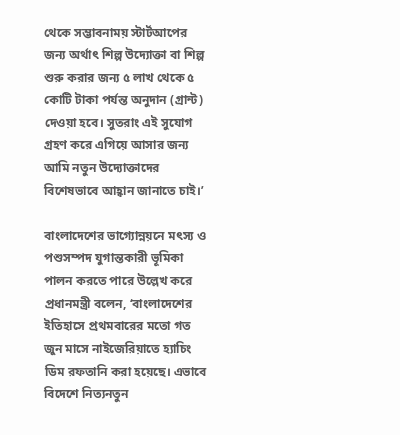থেকে সম্ভাবনাময় স্টার্টআপের জন্য অর্থাৎ শিল্প উদ্যোক্তা বা শিল্প শুরু করার জন্য ৫ লাখ থেকে ৫ কোটি টাকা পর্যন্ত অনুদান (গ্রান্ট) দেওয়া হবে। সুতরাং এই সুযোগ গ্রহণ করে এগিয়ে আসার জন্য আমি নতুন উদ্যোক্তাদের বিশেষভাবে আহ্বান জানাতে চাই।’

বাংলাদেশের ভাগ্যোন্নয়নে মৎস্য ও পশুসম্পদ যুগান্তকারী ভূমিকা পালন করতে পারে উল্লেখ করে প্রধানমন্ত্রী বলেন, ‘বাংলাদেশের ইতিহাসে প্রথমবারের মতো গত জুন মাসে নাইজেরিয়াতে হ্যাচিং ডিম রফতানি করা হয়েছে। এভাবে বিদেশে নিত্যনতুন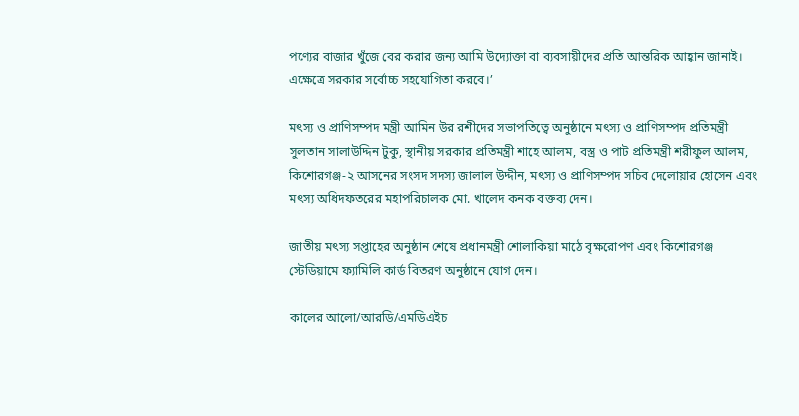পণ্যের বাজার খুঁজে বের করার জন্য আমি উদ্যোক্তা বা ব্যবসায়ীদের প্রতি আন্তরিক আহ্বান জানাই। এক্ষেত্রে সরকার সর্বোচ্চ সহযোগিতা করবে।’

মৎস্য ও প্রাণিসম্পদ মন্ত্রী আমিন উর রশীদের সভাপতিত্বে অনুষ্ঠানে মৎস্য ও প্রাণিসম্পদ প্রতিমন্ত্রী সুলতান সালাউদ্দিন টুকু, স্থানীয় সরকার প্রতিমন্ত্রী শাহে আলম, বস্ত্র ও পাট প্রতিমন্ত্রী শরীফুল আলম, কিশোরগঞ্জ-২ আসনের সংসদ সদস্য জালাল উদ্দীন, মৎস্য ও প্রাণিসম্পদ সচিব দেলোয়ার হোসেন এবং মৎস্য অধিদফতরের মহাপরিচালক মো. খালেদ কনক বক্তব্য দেন।

জাতীয় মৎস্য সপ্তাহের অনুষ্ঠান শেষে প্রধানমন্ত্রী শোলাকিয়া মাঠে বৃক্ষরোপণ এবং কিশোরগঞ্জ স্টেডিয়ামে ফ্যামিলি কার্ড বিতরণ অনুষ্ঠানে যোগ দেন।

কালের আলো/আরডি/এমডিএইচ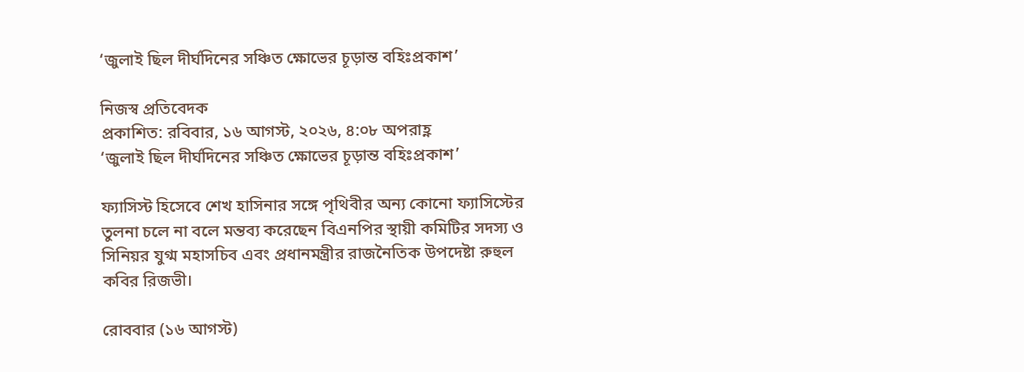‘জুলাই ছিল দীর্ঘদিনের সঞ্চিত ক্ষোভের চূড়ান্ত বহিঃপ্রকাশ’

নিজস্ব প্রতিবেদক
প্রকাশিত: রবিবার, ১৬ আগস্ট, ২০২৬, ৪:০৮ অপরাহ্ণ
‘জুলাই ছিল দীর্ঘদিনের সঞ্চিত ক্ষোভের চূড়ান্ত বহিঃপ্রকাশ’

ফ্যাসিস্ট হিসেবে শেখ হাসিনার সঙ্গে পৃথিবীর অন্য কোনো ফ্যাসিস্টের তুলনা চলে না বলে মন্তব্য করেছেন বিএনপির স্থায়ী কমিটির সদস্য ও সিনিয়র যুগ্ম মহাসচিব এবং প্রধানমন্ত্রীর রাজনৈতিক উপদেষ্টা রুহুল কবির রিজভী।

রোববার (১৬ আগস্ট)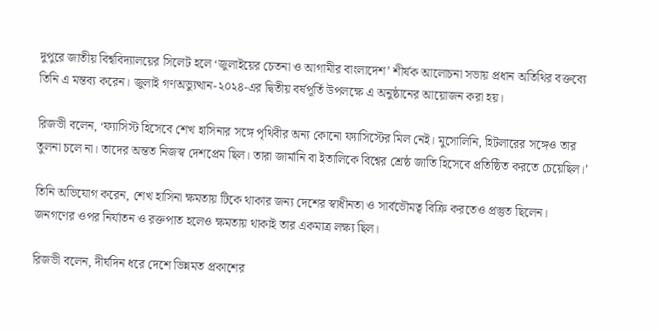দুপুরে জাতীয় বিশ্ববিদ্যালয়ের সিলেট হলে ‘জুলাইয়ের চেতনা ও আগামীর বাংলাদেশ’ শীর্ষক আলোচনা সভায় প্রধান অতিথির বক্তব্যে তিনি এ মন্তব্য করেন। জুলাই গণঅভ্যুত্থান-২০২৪-এর দ্বিতীয় বর্ষপূর্তি উপলক্ষে এ অনুষ্ঠানের আয়োজন করা হয়।

রিজভী বলেন, ‘ফ্যাসিস্ট হিসেবে শেখ হাসিনার সঙ্গে পৃথিবীর অন্য কোনো ফ্যাসিস্টের মিল নেই। মুসোলিনি, হিটলারের সঙ্গেও তার তুলনা চলে না। তাদের অন্তত নিজস্ব দেশপ্রেম ছিল। তারা জার্মানি বা ইতালিকে বিশ্বের শ্রেষ্ঠ জাতি হিসেবে প্রতিষ্ঠিত করতে চেয়েছিল।’

তিনি অভিযোগ করেন, শেখ হাসিনা ক্ষমতায় টিকে থাকার জন্য দেশের স্বাধীনতা ও সার্বভৌমত্ব বিক্রি করতেও প্রস্তুত ছিলেন। জনগণের ওপর নির্যাতন ও রক্তপাত হলেও ক্ষমতায় থাকাই তার একমাত্র লক্ষ্য ছিল।

রিজভী বলেন, দীর্ঘদিন ধরে দেশে ভিন্নমত প্রকাশের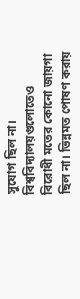সুযোগ ছিল না। বিশ্ববিদ্যালয়গুলোতেও বিরোধী মতের কোনো জায়গা ছিল না। ভিন্নমত পোষণ করায়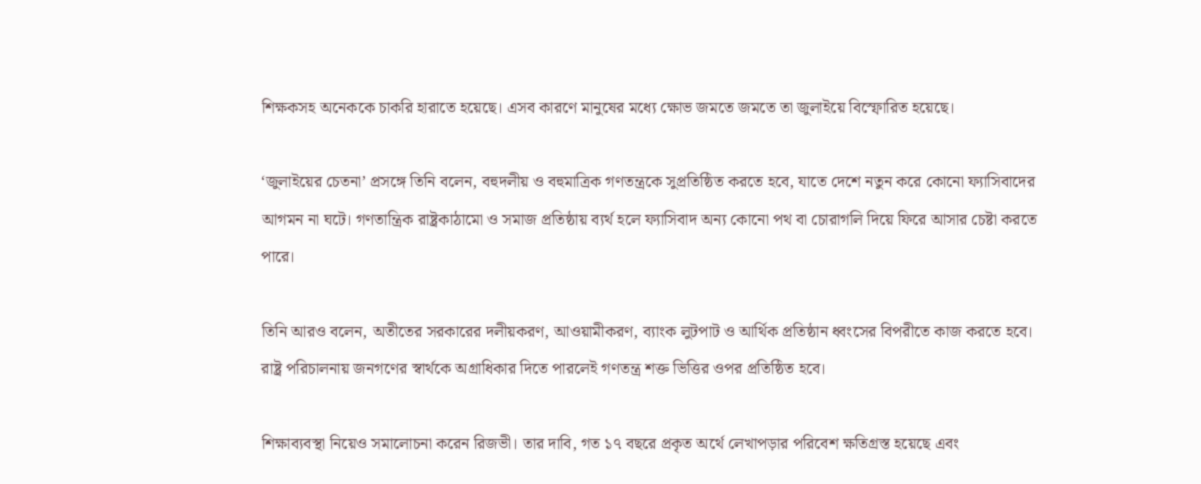শিক্ষকসহ অনেককে চাকরি হারাতে হয়েছে। এসব কারণে মানুষের মধ্যে ক্ষোভ জমতে জমতে তা জুলাইয়ে বিস্ফোরিত হয়েছে।

‘জুলাইয়ের চেতনা’ প্রসঙ্গে তিনি বলেন, বহুদলীয় ও বহুমাত্রিক গণতন্ত্রকে সুপ্রতিষ্ঠিত করতে হবে, যাতে দেশে নতুন করে কোনো ফ্যাসিবাদের আগমন না ঘটে। গণতান্ত্রিক রাষ্ট্রকাঠামো ও সমাজ প্রতিষ্ঠায় ব্যর্থ হলে ফ্যাসিবাদ অন্য কোনো পথ বা চোরাগলি দিয়ে ফিরে আসার চেষ্টা করতে পারে।

তিনি আরও বলেন, অতীতের সরকারের দলীয়করণ, আওয়ামীকরণ, ব্যাংক লুটপাট ও আর্থিক প্রতিষ্ঠান ধ্বংসের বিপরীতে কাজ করতে হবে। রাষ্ট্র পরিচালনায় জনগণের স্বার্থকে অগ্রাধিকার দিতে পারলেই গণতন্ত্র শক্ত ভিত্তির ওপর প্রতিষ্ঠিত হবে।

শিক্ষাব্যবস্থা নিয়েও সমালোচনা করেন রিজভী। তার দাবি, গত ১৭ বছরে প্রকৃত অর্থে লেখাপড়ার পরিবেশ ক্ষতিগ্রস্ত হয়েছে এবং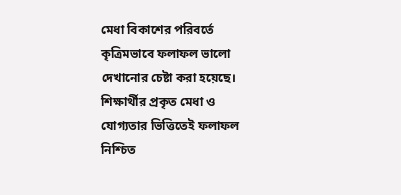মেধা বিকাশের পরিবর্তে কৃত্রিমভাবে ফলাফল ভালো দেখানোর চেষ্টা করা হয়েছে। শিক্ষার্থীর প্রকৃত মেধা ও যোগ্যতার ভিত্তিতেই ফলাফল নিশ্চিত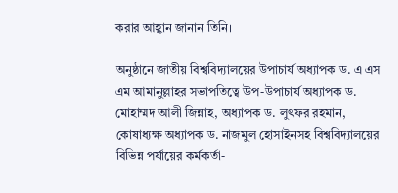করার আহ্বান জানান তিনি।

অনুষ্ঠানে জাতীয় বিশ্ববিদ্যালয়ের উপাচার্য অধ্যাপক ড. এ এস এম আমানুল্লাহর সভাপতিত্বে উপ-উপাচার্য অধ্যাপক ড. মোহাম্মদ আলী জিন্নাহ, অধ্যাপক ড. লুৎফর রহমান, কোষাধ্যক্ষ অধ্যাপক ড. নাজমুল হোসাইনসহ বিশ্ববিদ্যালয়ের বিভিন্ন পর্যায়ের কর্মকর্তা-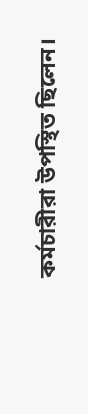কর্মচারীরা উপস্থিত ছিলেন।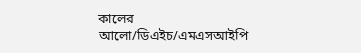কালের আলো/ডিএইচ/এমএসআইপি